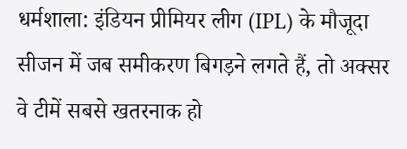धर्मशाला: इंडियन प्रीमियर लीग (IPL) के मौजूदा सीजन में जब समीकरण बिगड़ने लगते हैं, तो अक्सर वे टीमें सबसे खतरनाक हो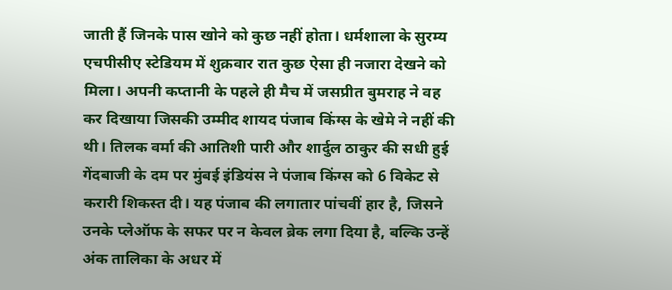जाती हैं जिनके पास खोने को कुछ नहीं होता। धर्मशाला के सुरम्य एचपीसीए स्टेडियम में शुक्रवार रात कुछ ऐसा ही नजारा देखने को मिला। अपनी कप्तानी के पहले ही मैच में जसप्रीत बुमराह ने वह कर दिखाया जिसकी उम्मीद शायद पंजाब किंग्स के खेमे ने नहीं की थी। तिलक वर्मा की आतिशी पारी और शार्दुल ठाकुर की सधी हुई गेंदबाजी के दम पर मुंबई इंडियंस ने पंजाब किंग्स को 6 विकेट से करारी शिकस्त दी। यह पंजाब की लगातार पांचवीं हार है, जिसने उनके प्लेऑफ के सफर पर न केवल ब्रेक लगा दिया है, बल्कि उन्हें अंक तालिका के अधर में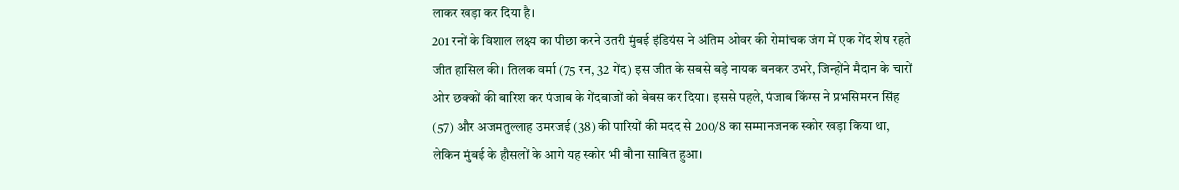लाकर खड़ा कर दिया है।
201 रनों के विशाल लक्ष्य का पीछा करने उतरी मुंबई इंडियंस ने अंतिम ओवर की रोमांचक जंग में एक गेंद शेष रहते जीत हासिल की। तिलक वर्मा (75 रन, 32 गेंद) इस जीत के सबसे बड़े नायक बनकर उभरे, जिन्होंने मैदान के चारों ओर छक्कों की बारिश कर पंजाब के गेंदबाजों को बेबस कर दिया। इससे पहले, पंजाब किंग्स ने प्रभसिमरन सिंह (57) और अजमतुल्लाह उमरजई (38) की पारियों की मदद से 200/8 का सम्मानजनक स्कोर खड़ा किया था, लेकिन मुंबई के हौसलों के आगे यह स्कोर भी बौना साबित हुआ।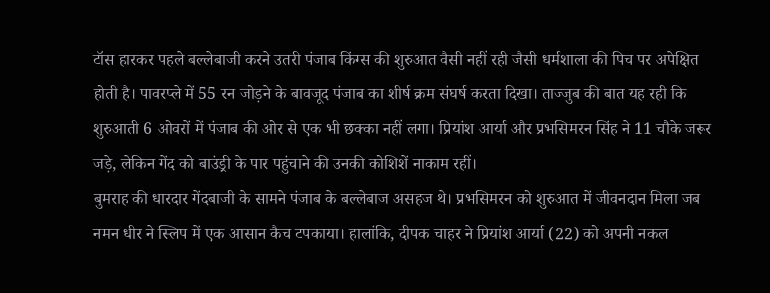टॉस हारकर पहले बल्लेबाजी करने उतरी पंजाब किंग्स की शुरुआत वैसी नहीं रही जैसी धर्मशाला की पिच पर अपेक्षित होती है। पावरप्ले में 55 रन जोड़ने के बावजूद पंजाब का शीर्ष क्रम संघर्ष करता दिखा। ताज्जुब की बात यह रही कि शुरुआती 6 ओवरों में पंजाब की ओर से एक भी छक्का नहीं लगा। प्रियांश आर्या और प्रभसिमरन सिंह ने 11 चौके जरूर जड़े, लेकिन गेंद को बाउंड्री के पार पहुंचाने की उनकी कोशिशें नाकाम रहीं।
बुमराह की धारदार गेंदबाजी के सामने पंजाब के बल्लेबाज असहज थे। प्रभसिमरन को शुरुआत में जीवनदान मिला जब नमन धीर ने स्लिप में एक आसान कैच टपकाया। हालांकि, दीपक चाहर ने प्रियांश आर्या (22) को अपनी नकल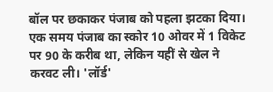बॉल पर छकाकर पंजाब को पहला झटका दिया।
एक समय पंजाब का स्कोर 10 ओवर में 1 विकेट पर 90 के करीब था, लेकिन यहीं से खेल ने करवट ली। 'लॉर्ड'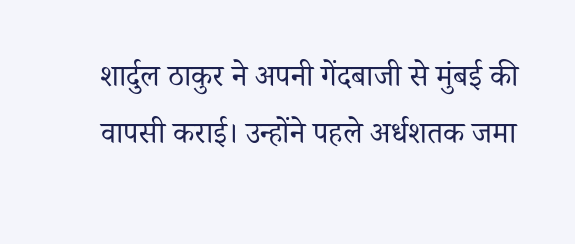शार्दुल ठाकुर ने अपनी गेंदबाजी से मुंबई की वापसी कराई। उन्होंने पहले अर्धशतक जमा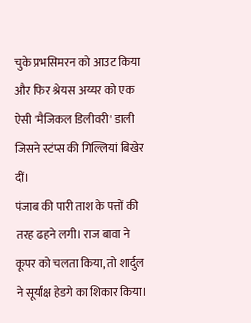चुके प्रभसिमरन को आउट किया और फिर श्रेयस अय्यर को एक ऐसी 'मैजिकल डिलीवरी' डाली जिसने स्टंप्स की गिल्लियां बिखेर दीं।
पंजाब की पारी ताश के पत्तों की तरह ढहने लगी। राज बावा ने कूपर को चलता किया, तो शार्दुल ने सूर्यांक्ष हेडगे का शिकार किया।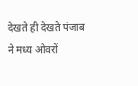देखते ही देखते पंजाब ने मध्य ओवरों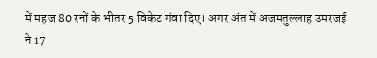में महज 80 रनों के भीतर 5 विकेट गंवा दिए। अगर अंत में अजमतुल्लाह उमरजई ने 17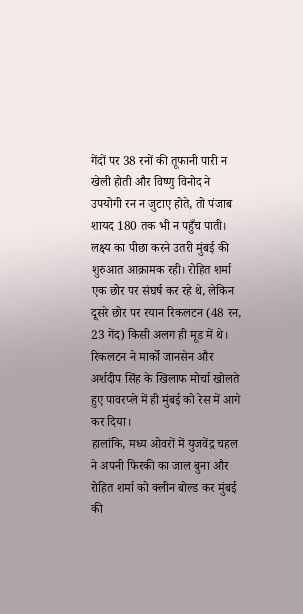गेंदों पर 38 रनों की तूफानी पारी न खेली होती और विष्णु विनोद ने उपयोगी रन न जुटाए होते, तो पंजाब शायद 180 तक भी न पहुँच पाती।
लक्ष्य का पीछा करने उतरी मुंबई की शुरुआत आक्रामक रही। रोहित शर्मा एक छोर पर संघर्ष कर रहे थे, लेकिन दूसरे छोर पर रयान रिकलटन (48 रन, 23 गेंद) किसी अलग ही मूड में थे। रिकलटन ने मार्को जानसेन और अर्शदीप सिंह के खिलाफ मोर्चा खोलते हुए पावरप्ले में ही मुंबई को रेस में आगे कर दिया।
हालांकि, मध्य ओवरों में युजवेंद्र चहल ने अपनी फिरकी का जाल बुना और रोहित शर्मा को क्लीन बोल्ड कर मुंबई की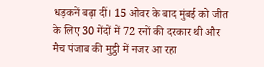धड़कनें बढ़ा दीं। 15 ओवर के बाद मुंबई को जीत के लिए 30 गेंदों में 72 रनों की दरकार थी और मैच पंजाब की मुट्ठी में नजर आ रहा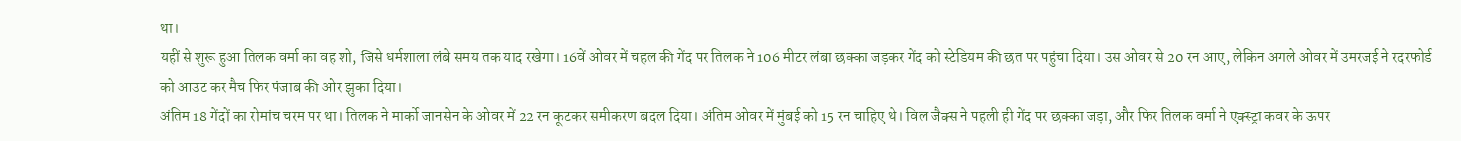था।
यहीं से शुरू हुआ तिलक वर्मा का वह शो, जिसे धर्मशाला लंबे समय तक याद रखेगा। 16वें ओवर में चहल की गेंद पर तिलक ने 106 मीटर लंबा छक्का जड़कर गेंद को स्टेडियम की छत पर पहुंचा दिया। उस ओवर से 20 रन आए, लेकिन अगले ओवर में उमरजई ने रदरफोर्ड को आउट कर मैच फिर पंजाब की ओर झुका दिया।
अंतिम 18 गेंदों का रोमांच चरम पर था। तिलक ने मार्को जानसेन के ओवर में 22 रन कूटकर समीकरण बदल दिया। अंतिम ओवर में मुंबई को 15 रन चाहिए थे। विल जैक्स ने पहली ही गेंद पर छक्का जड़ा, और फिर तिलक वर्मा ने एक्स्ट्रा कवर के ऊपर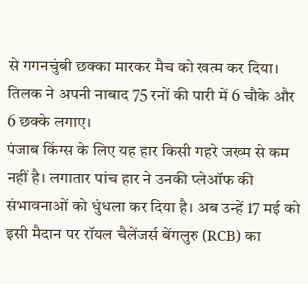से गगनचुंबी छक्का मारकर मैच को खत्म कर दिया। तिलक ने अपनी नाबाद 75 रनों की पारी में 6 चौके और 6 छक्के लगाए।
पंजाब किंग्स के लिए यह हार किसी गहरे जख्म से कम नहीं है। लगातार पांच हार ने उनकी प्लेऑफ की संभावनाओं को धुंधला कर दिया है। अब उन्हें 17 मई को इसी मैदान पर रॉयल चैलेंजर्स बेंगलुरु (RCB) का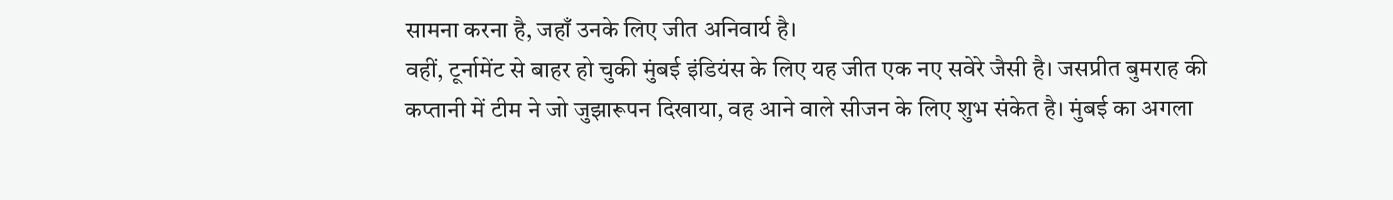सामना करना है, जहाँ उनके लिए जीत अनिवार्य है।
वहीं, टूर्नामेंट से बाहर हो चुकी मुंबई इंडियंस के लिए यह जीत एक नए सवेरे जैसी है। जसप्रीत बुमराह की कप्तानी में टीम ने जो जुझारूपन दिखाया, वह आने वाले सीजन के लिए शुभ संकेत है। मुंबई का अगला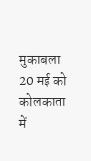मुकाबला 20 मई को कोलकाता में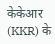केकेआर (KKR) के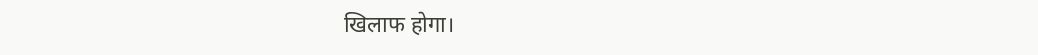खिलाफ होगा।